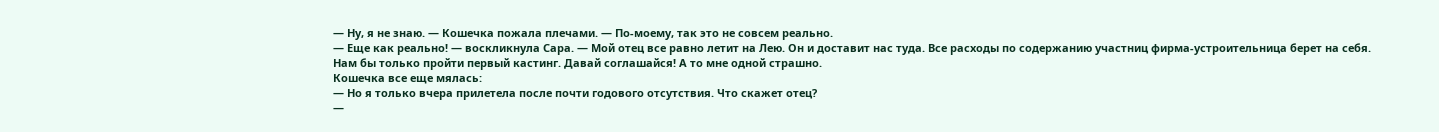— Ну, я не знаю. — Кошечка пожала плечами. — По-моему, так это не совсем реально.
— Еще как реально! — воскликнула Сара. — Мой отец все равно летит на Лею. Он и доставит нас туда. Все расходы по содержанию участниц фирма-устроительница берет на себя. Нам бы только пройти первый кастинг. Давай соглашайся! А то мне одной страшно.
Кошечка все еще мялась:
— Но я только вчера прилетела после почти годового отсутствия. Что скажет отец?
—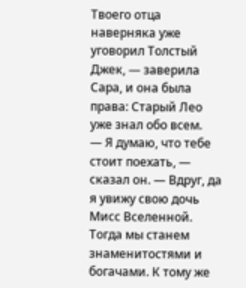Твоего отца наверняка уже уговорил Толстый Джек, — заверила Сара, и она была права: Старый Лео уже знал обо всем.
— Я думаю, что тебе стоит поехать, — сказал он. — Вдруг, да я увижу свою дочь Мисс Вселенной. Тогда мы станем знаменитостями и богачами. К тому же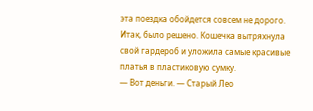эта поездка обойдется совсем не дорого.
Итак, было решено. Кошечка вытряхнула свой гардероб и уложила самые красивые платья в пластиковую сумку.
— Вот деньги. — Старый Лео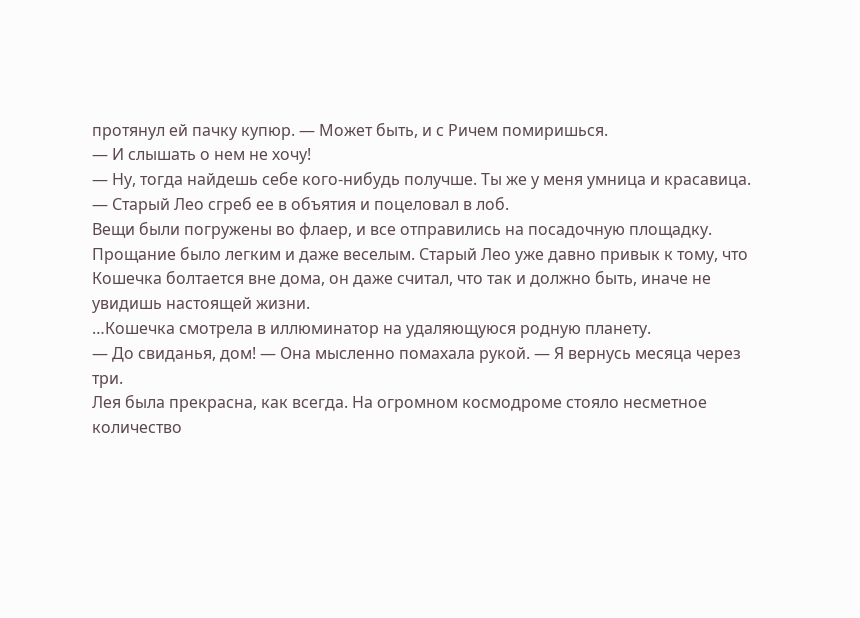протянул ей пачку купюр. — Может быть, и с Ричем помиришься.
— И слышать о нем не хочу!
— Ну, тогда найдешь себе кого-нибудь получше. Ты же у меня умница и красавица. — Старый Лео сгреб ее в объятия и поцеловал в лоб.
Вещи были погружены во флаер, и все отправились на посадочную площадку. Прощание было легким и даже веселым. Старый Лео уже давно привык к тому, что Кошечка болтается вне дома, он даже считал, что так и должно быть, иначе не увидишь настоящей жизни.
…Кошечка смотрела в иллюминатор на удаляющуюся родную планету.
— До свиданья, дом! — Она мысленно помахала рукой. — Я вернусь месяца через три.
Лея была прекрасна, как всегда. На огромном космодроме стояло несметное количество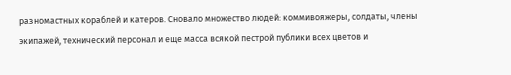разномастных кораблей и катеров. Сновало множество людей: коммивояжеры, солдаты, члены экипажей, технический персонал и еще масса всякой пестрой публики всех цветов и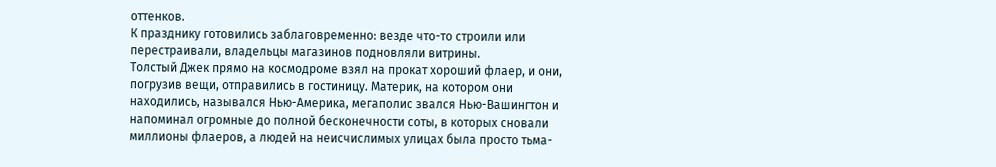оттенков.
К празднику готовились заблаговременно: везде что-то строили или перестраивали, владельцы магазинов подновляли витрины.
Толстый Джек прямо на космодроме взял на прокат хороший флаер, и они, погрузив вещи, отправились в гостиницу. Материк, на котором они находились, назывался Нью-Америка, мегаполис звался Нью-Вашингтон и напоминал огромные до полной бесконечности соты, в которых сновали миллионы флаеров, а людей на неисчислимых улицах была просто тьма-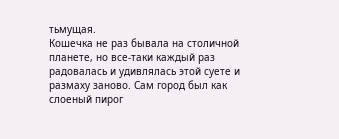тьмущая.
Кошечка не раз бывала на столичной планете, но все-таки каждый раз радовалась и удивлялась этой суете и размаху заново. Сам город был как слоеный пирог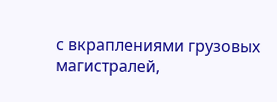с вкраплениями грузовых магистралей,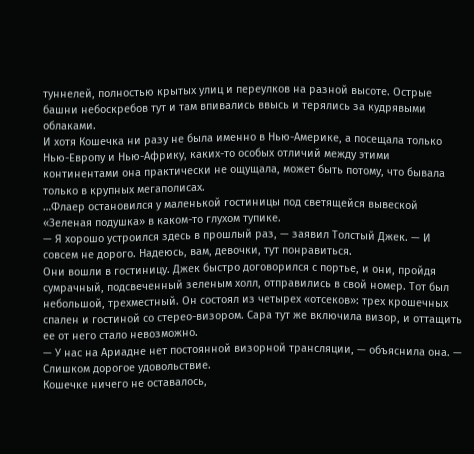туннелей, полностью крытых улиц и переулков на разной высоте. Острые башни небоскребов тут и там впивались ввысь и терялись за кудрявыми облаками.
И хотя Кошечка ни разу не была именно в Нью-Америке, а посещала только Нью-Европу и Нью-Африку, каких-то особых отличий между этими континентами она практически не ощущала, может быть потому, что бывала только в крупных мегаполисах.
…Флаер остановился у маленькой гостиницы под светящейся вывеской «Зеленая подушка» в каком-то глухом тупике.
— Я хорошо устроился здесь в прошлый раз, — заявил Толстый Джек. — И совсем не дорого. Надеюсь, вам, девочки, тут понравиться.
Они вошли в гостиницу. Джек быстро договорился с портье, и они, пройдя сумрачный, подсвеченный зеленым холл, отправились в свой номер. Тот был небольшой, трехместный. Он состоял из четырех «отсеков»: трех крошечных спален и гостиной со стерео-визором. Сара тут же включила визор, и оттащить ее от него стало невозможно.
— У нас на Ариадне нет постоянной визорной трансляции, — объяснила она. — Слишком дорогое удовольствие.
Кошечке ничего не оставалось,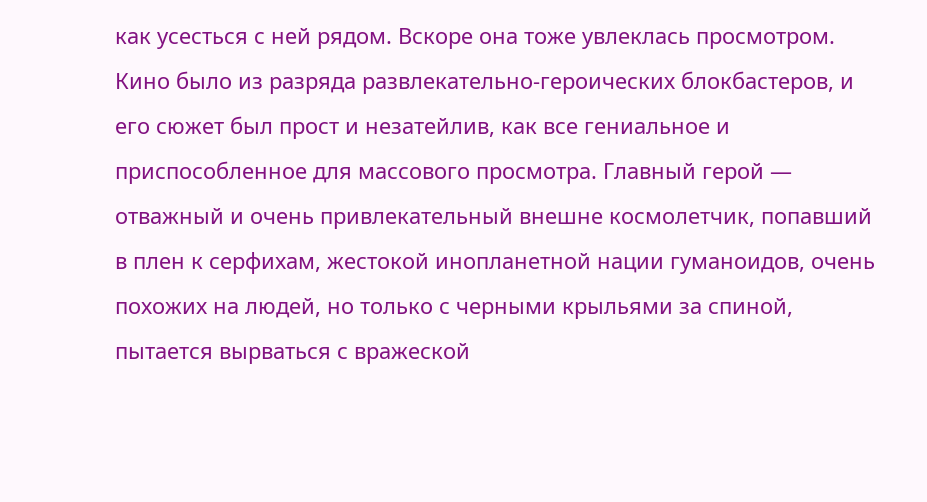как усесться с ней рядом. Вскоре она тоже увлеклась просмотром.
Кино было из разряда развлекательно-героических блокбастеров, и его сюжет был прост и незатейлив, как все гениальное и приспособленное для массового просмотра. Главный герой — отважный и очень привлекательный внешне космолетчик, попавший в плен к серфихам, жестокой инопланетной нации гуманоидов, очень похожих на людей, но только с черными крыльями за спиной, пытается вырваться с вражеской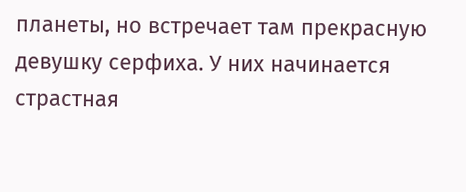планеты, но встречает там прекрасную девушку серфиха. У них начинается страстная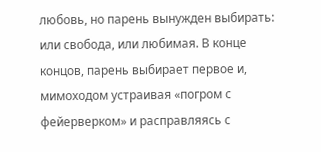любовь, но парень вынужден выбирать: или свобода, или любимая. В конце концов, парень выбирает первое и, мимоходом устраивая «погром с фейерверком» и расправляясь с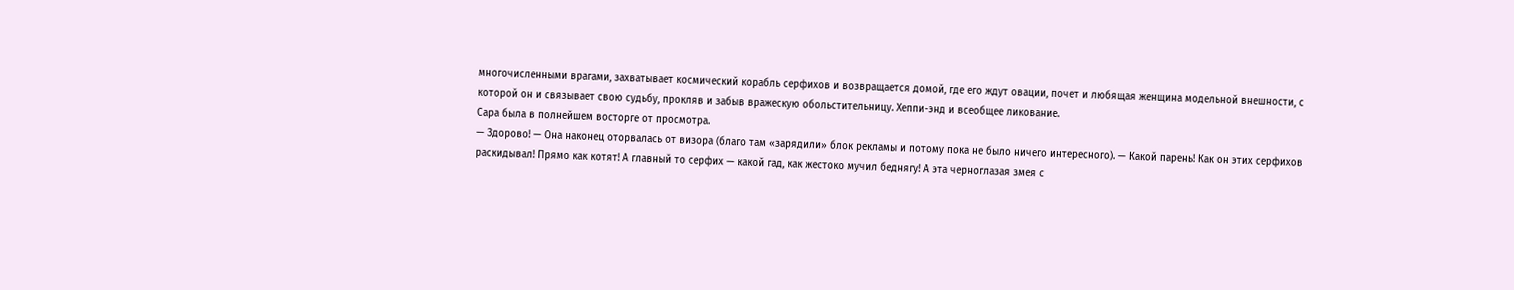многочисленными врагами, захватывает космический корабль серфихов и возвращается домой, где его ждут овации, почет и любящая женщина модельной внешности, с которой он и связывает свою судьбу, прокляв и забыв вражескую обольстительницу. Хеппи-энд и всеобщее ликование.
Сара была в полнейшем восторге от просмотра.
— Здорово! — Она наконец оторвалась от визора (благо там «зарядили» блок рекламы и потому пока не было ничего интересного). — Какой парень! Как он этих серфихов раскидывал! Прямо как котят! А главный то серфих — какой гад, как жестоко мучил беднягу! А эта черноглазая змея с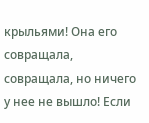крыльями! Она его совращала, совращала, но ничего у нее не вышло! Если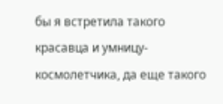бы я встретила такого красавца и умницу- космолетчика, да еще такого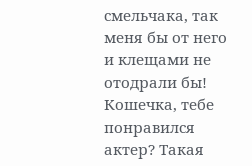смельчака, так меня бы от него и клещами не отодрали бы! Кошечка, тебе понравился актер? Такая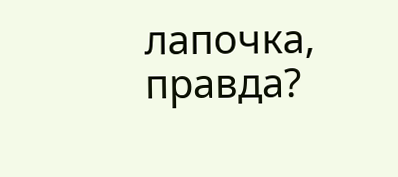лапочка, правда?